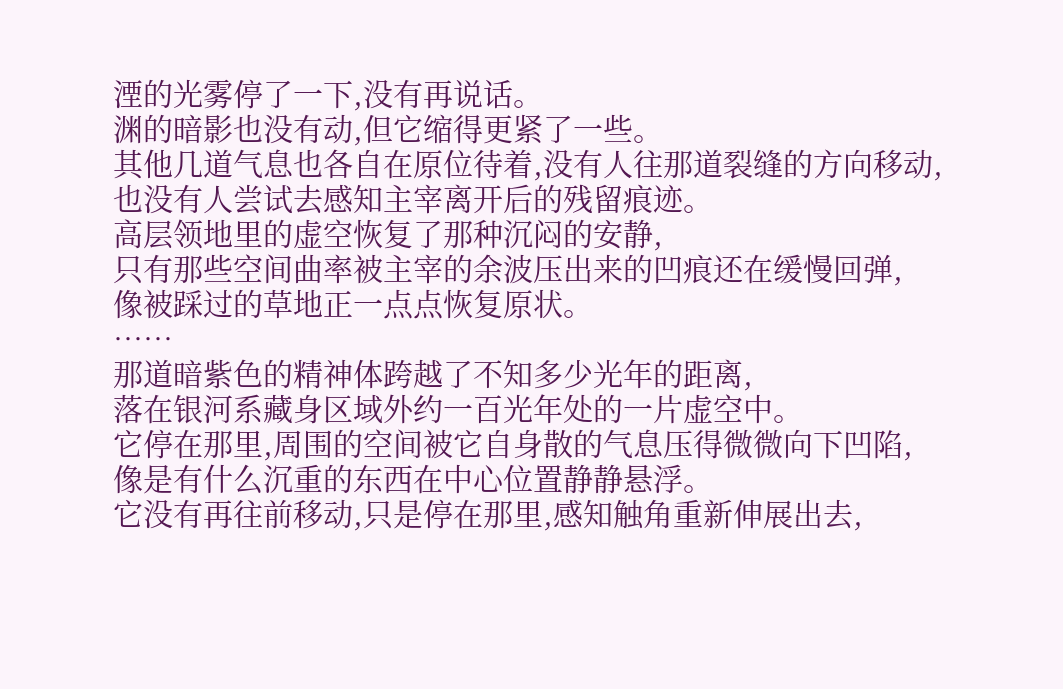湮的光雾停了一下,没有再说话。
渊的暗影也没有动,但它缩得更紧了一些。
其他几道气息也各自在原位待着,没有人往那道裂缝的方向移动,
也没有人尝试去感知主宰离开后的残留痕迹。
高层领地里的虚空恢复了那种沉闷的安静,
只有那些空间曲率被主宰的余波压出来的凹痕还在缓慢回弹,
像被踩过的草地正一点点恢复原状。
……
那道暗紫色的精神体跨越了不知多少光年的距离,
落在银河系藏身区域外约一百光年处的一片虚空中。
它停在那里,周围的空间被它自身散的气息压得微微向下凹陷,
像是有什么沉重的东西在中心位置静静悬浮。
它没有再往前移动,只是停在那里,感知触角重新伸展出去,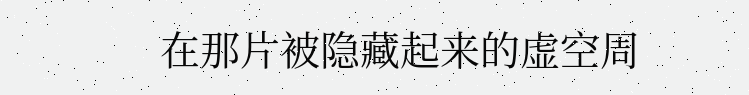在那片被隐藏起来的虚空周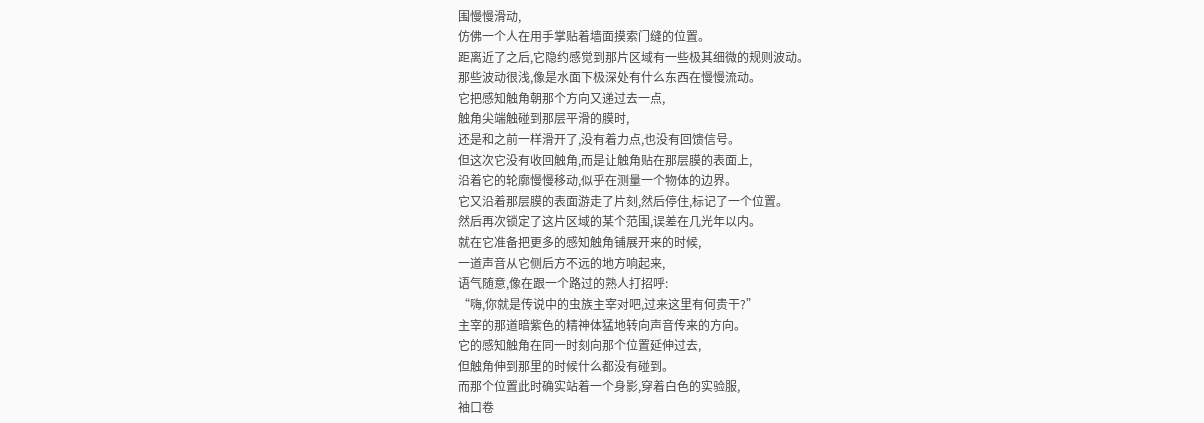围慢慢滑动,
仿佛一个人在用手掌贴着墙面摸索门缝的位置。
距离近了之后,它隐约感觉到那片区域有一些极其细微的规则波动。
那些波动很浅,像是水面下极深处有什么东西在慢慢流动。
它把感知触角朝那个方向又递过去一点,
触角尖端触碰到那层平滑的膜时,
还是和之前一样滑开了,没有着力点,也没有回馈信号。
但这次它没有收回触角,而是让触角贴在那层膜的表面上,
沿着它的轮廓慢慢移动,似乎在测量一个物体的边界。
它又沿着那层膜的表面游走了片刻,然后停住,标记了一个位置。
然后再次锁定了这片区域的某个范围,误差在几光年以内。
就在它准备把更多的感知触角铺展开来的时候,
一道声音从它侧后方不远的地方响起来,
语气随意,像在跟一个路过的熟人打招呼:
“嗨,你就是传说中的虫族主宰对吧,过来这里有何贵干?”
主宰的那道暗紫色的精神体猛地转向声音传来的方向。
它的感知触角在同一时刻向那个位置延伸过去,
但触角伸到那里的时候什么都没有碰到。
而那个位置此时确实站着一个身影,穿着白色的实验服,
袖口卷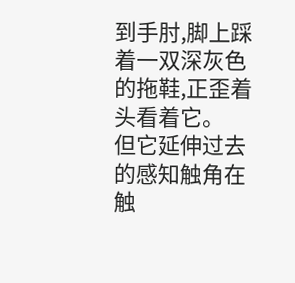到手肘,脚上踩着一双深灰色的拖鞋,正歪着头看着它。
但它延伸过去的感知触角在触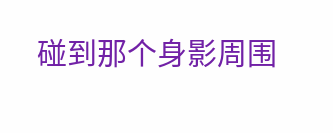碰到那个身影周围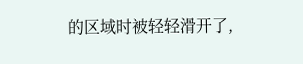的区域时被轻轻滑开了,